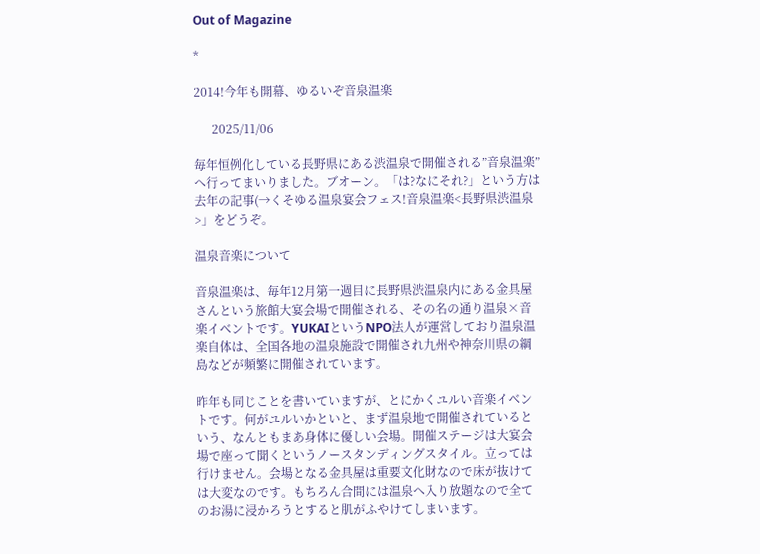Out of Magazine

*

2014!今年も開幕、ゆるいぞ音泉温楽

      2025/11/06

毎年恒例化している長野県にある渋温泉で開催される”音泉温楽”へ行ってまいりました。ブオーン。「は?なにそれ?」という方は去年の記事(→くそゆる温泉宴会フェス!音泉温楽<長野県渋温泉>」をどうぞ。

温泉音楽について

音泉温楽は、毎年12月第一週目に長野県渋温泉内にある金具屋さんという旅館大宴会場で開催される、その名の通り温泉×音楽イベントです。YUKAIというNPO法人が運営しており温泉温楽自体は、全国各地の温泉施設で開催され九州や神奈川県の綱島などが頻繁に開催されています。

昨年も同じことを書いていますが、とにかくユルい音楽イベントです。何がユルいかといと、まず温泉地で開催されているという、なんともまあ身体に優しい会場。開催ステージは大宴会場で座って聞くというノースタンディングスタイル。立っては行けません。会場となる金具屋は重要文化財なので床が抜けては大変なのです。もちろん合間には温泉へ入り放題なので全てのお湯に浸かろうとすると肌がふやけてしまいます。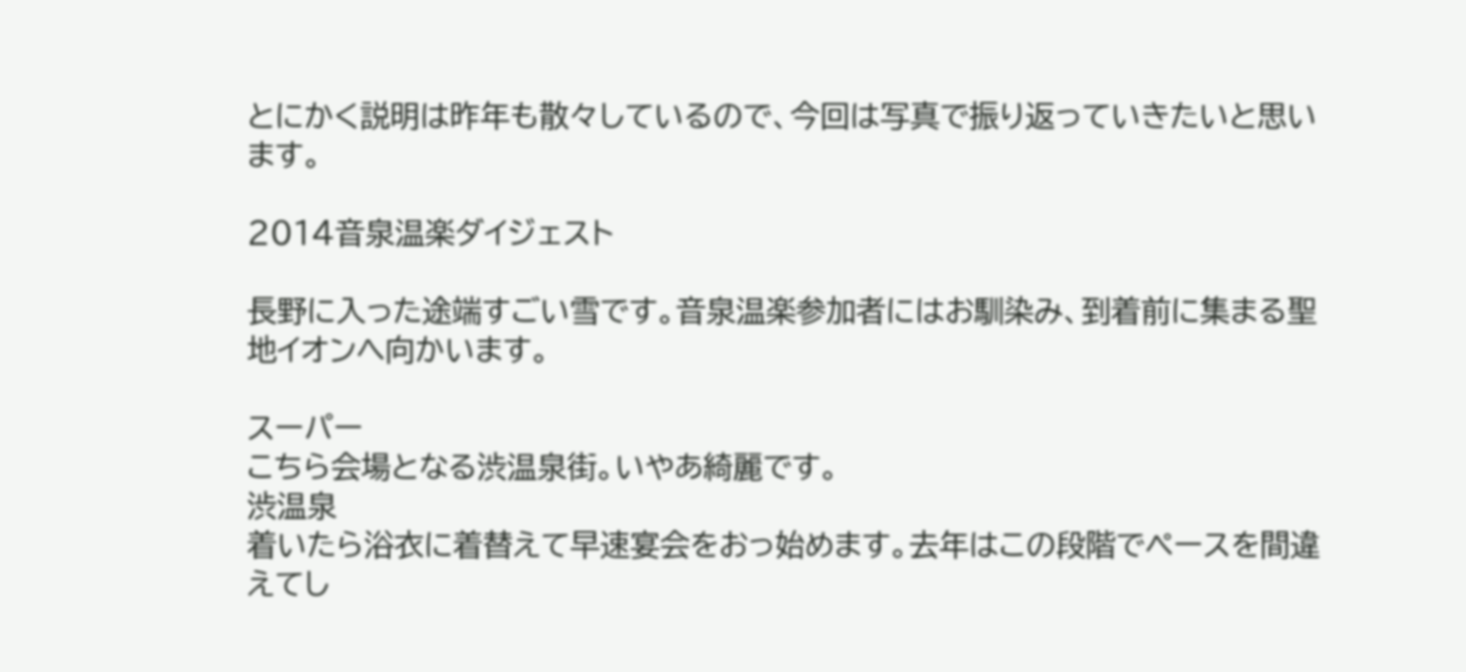とにかく説明は昨年も散々しているので、今回は写真で振り返っていきたいと思います。

2014音泉温楽ダイジェスト

長野に入った途端すごい雪です。音泉温楽参加者にはお馴染み、到着前に集まる聖地イオンへ向かいます。

スーパー
こちら会場となる渋温泉街。いやあ綺麗です。
渋温泉
着いたら浴衣に着替えて早速宴会をおっ始めます。去年はこの段階でペースを間違えてし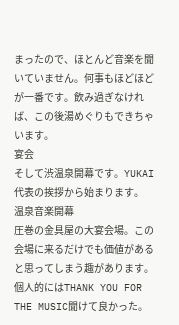まったので、ほとんど音楽を聞いていません。何事もほどほどが一番です。飲み過ぎなければ、この後湯めぐりもできちゃいます。
宴会
そして渋温泉開幕です。YUKAI代表の挨拶から始まります。
温泉音楽開幕
圧巻の金具屋の大宴会場。この会場に来るだけでも価値があると思ってしまう趣があります。個人的にはTHANK YOU FOR THE MUSIC聞けて良かった。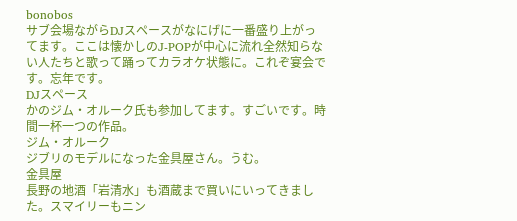bonobos
サブ会場ながらDJスペースがなにげに一番盛り上がってます。ここは懐かしのJ-POPが中心に流れ全然知らない人たちと歌って踊ってカラオケ状態に。これぞ宴会です。忘年です。
DJスペース
かのジム・オルーク氏も参加してます。すごいです。時間一杯一つの作品。
ジム・オルーク
ジブリのモデルになった金具屋さん。うむ。
金具屋
長野の地酒「岩清水」も酒蔵まで買いにいってきました。スマイリーもニン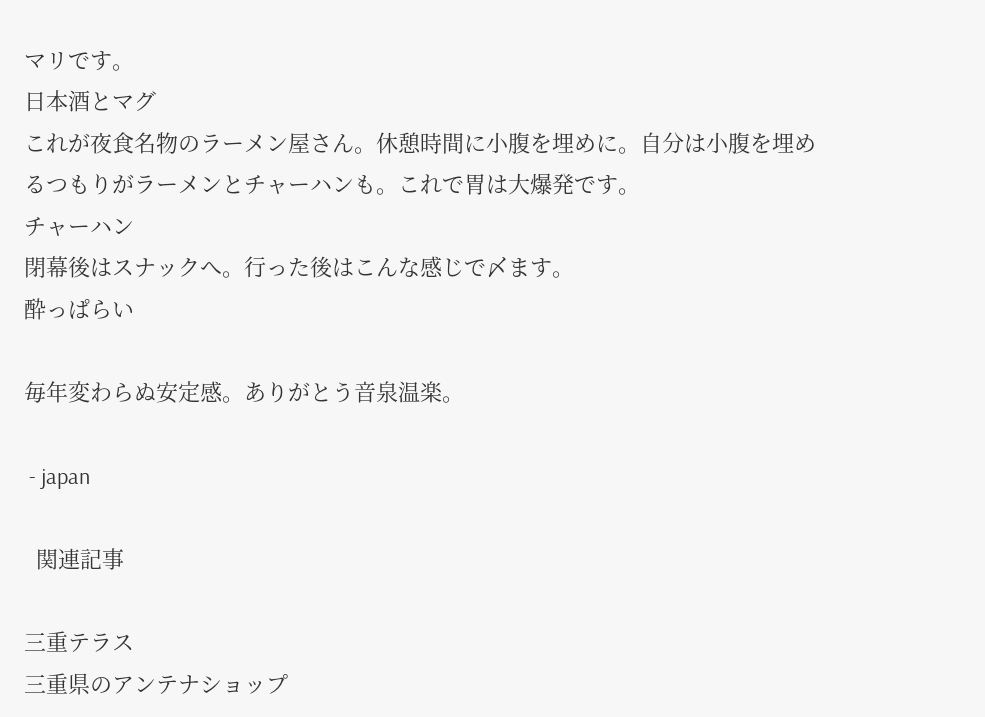マリです。
日本酒とマグ
これが夜食名物のラーメン屋さん。休憩時間に小腹を埋めに。自分は小腹を埋めるつもりがラーメンとチャーハンも。これで胃は大爆発です。
チャーハン
閉幕後はスナックへ。行った後はこんな感じで〆ます。
酔っぱらい

毎年変わらぬ安定感。ありがとう音泉温楽。

 - japan

  関連記事

三重テラス
三重県のアンテナショップ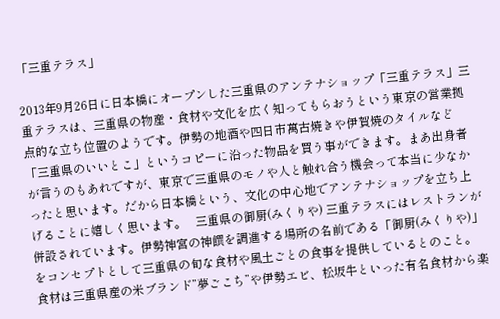「三重テラス」

2013年9月26日に日本橋にオープンした三重県のアンテナショップ「三重テラス」三重テラスは、三重県の物産・食材や文化を広く知ってもらおうという東京の営業拠点的な立ち位置のようです。伊勢の地酒や四日市萬古焼きや伊賀焼のタイルなど「三重県のいいとこ」というコピーに沿った物品を買う事ができます。まあ出身者が言うのもあれですが、東京で三重県のモノや人と触れ合う機会って本当に少なかったと思います。だから日本橋という、文化の中心地でアンテナショップを立ち上げることに嬉しく思います。   三重県の御厨(みくりや) 三重テラスにはレストランが併設されています。伊勢神宮の神饌を調進する場所の名前である「御厨(みくりや)」をコンセプトとして三重県の旬な食材や風土ごとの食事を提供しているとのこと。食材は三重県産の米ブランド”夢ごこち”や伊勢エビ、松坂牛といった有名食材から楽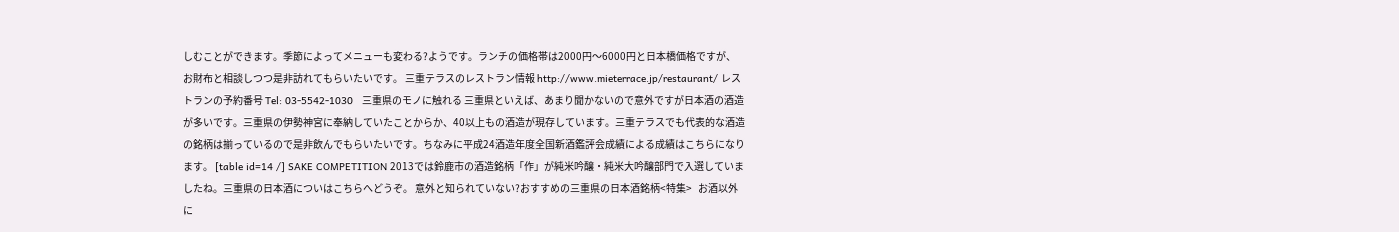しむことができます。季節によってメニューも変わる?ようです。ランチの価格帯は2000円〜6000円と日本橋価格ですが、お財布と相談しつつ是非訪れてもらいたいです。 三重テラスのレストラン情報 http://www.mieterrace.jp/restaurant/ レストランの予約番号 Tel: 03-5542-1030   三重県のモノに触れる 三重県といえば、あまり聞かないので意外ですが日本酒の酒造が多いです。三重県の伊勢神宮に奉納していたことからか、40以上もの酒造が現存しています。三重テラスでも代表的な酒造の銘柄は揃っているので是非飲んでもらいたいです。ちなみに平成24酒造年度全国新酒鑑評会成績による成績はこちらになります。 [table id=14 /] SAKE COMPETITION 2013では鈴鹿市の酒造銘柄「作」が純米吟醸・純米大吟醸部門で入選していましたね。三重県の日本酒についはこちらへどうぞ。 意外と知られていない?おすすめの三重県の日本酒銘柄<特集>   お酒以外に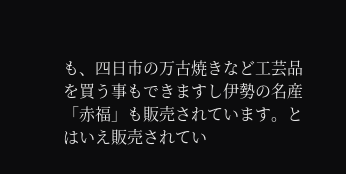も、四日市の万古焼きなど工芸品を買う事もできますし伊勢の名産「赤福」も販売されています。とはいえ販売されてい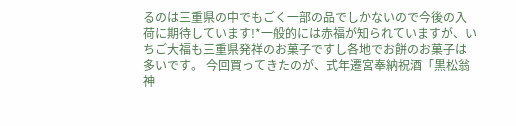るのは三重県の中でもごく一部の品でしかないので今後の入荷に期待しています!*一般的には赤福が知られていますが、いちご大福も三重県発祥のお菓子ですし各地でお餅のお菓子は多いです。 今回買ってきたのが、式年遷宮奉納祝酒「黒松翁 神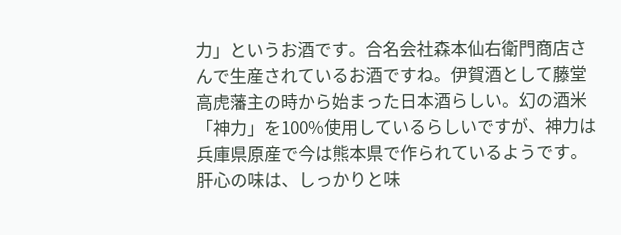力」というお酒です。合名会社森本仙右衛門商店さんで生産されているお酒ですね。伊賀酒として藤堂高虎藩主の時から始まった日本酒らしい。幻の酒米「神力」を100%使用しているらしいですが、神力は兵庫県原産で今は熊本県で作られているようです。 肝心の味は、しっかりと味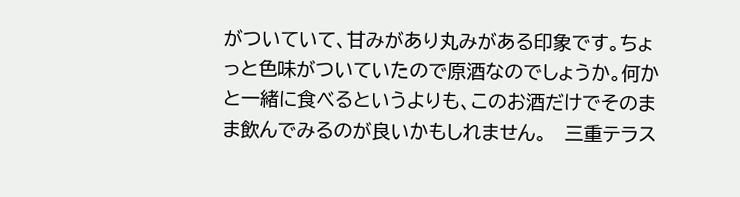がついていて、甘みがあり丸みがある印象です。ちょっと色味がついていたので原酒なのでしょうか。何かと一緒に食べるというよりも、このお酒だけでそのまま飲んでみるのが良いかもしれません。   三重テラス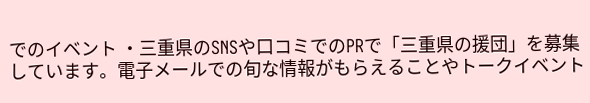でのイベント ・三重県のSNSや口コミでのPRで「三重県の援団」を募集しています。電子メールでの旬な情報がもらえることやトークイベント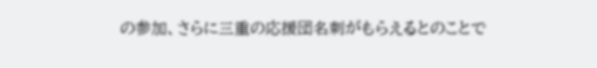の参加、さらに三重の応援団名刺がもらえるとのことで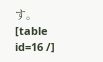す。 [table id=16 /]